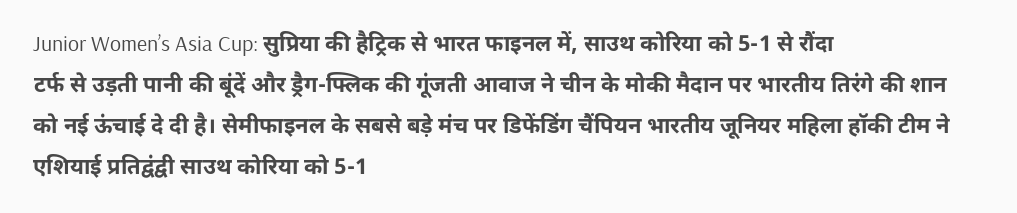Junior Women’s Asia Cup: सुप्रिया की हैट्रिक से भारत फाइनल में, साउथ कोरिया को 5-1 से रौंदा
टर्फ से उड़ती पानी की बूंदें और ड्रैग-फ्लिक की गूंजती आवाज ने चीन के मोकी मैदान पर भारतीय तिरंगे की शान को नई ऊंचाई दे दी है। सेमीफाइनल के सबसे बड़े मंच पर डिफेंडिंग चैंपियन भारतीय जूनियर महिला हॉकी टीम ने एशियाई प्रतिद्वंद्वी साउथ कोरिया को 5-1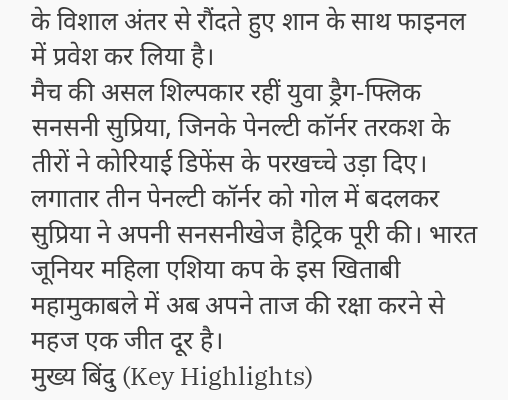के विशाल अंतर से रौंदते हुए शान के साथ फाइनल में प्रवेश कर लिया है।
मैच की असल शिल्पकार रहीं युवा ड्रैग-फ्लिक सनसनी सुप्रिया, जिनके पेनल्टी कॉर्नर तरकश के तीरों ने कोरियाई डिफेंस के परखच्चे उड़ा दिए। लगातार तीन पेनल्टी कॉर्नर को गोल में बदलकर सुप्रिया ने अपनी सनसनीखेज हैट्रिक पूरी की। भारत जूनियर महिला एशिया कप के इस खिताबी महामुकाबले में अब अपने ताज की रक्षा करने से महज एक जीत दूर है।
मुख्य बिंदु (Key Highlights)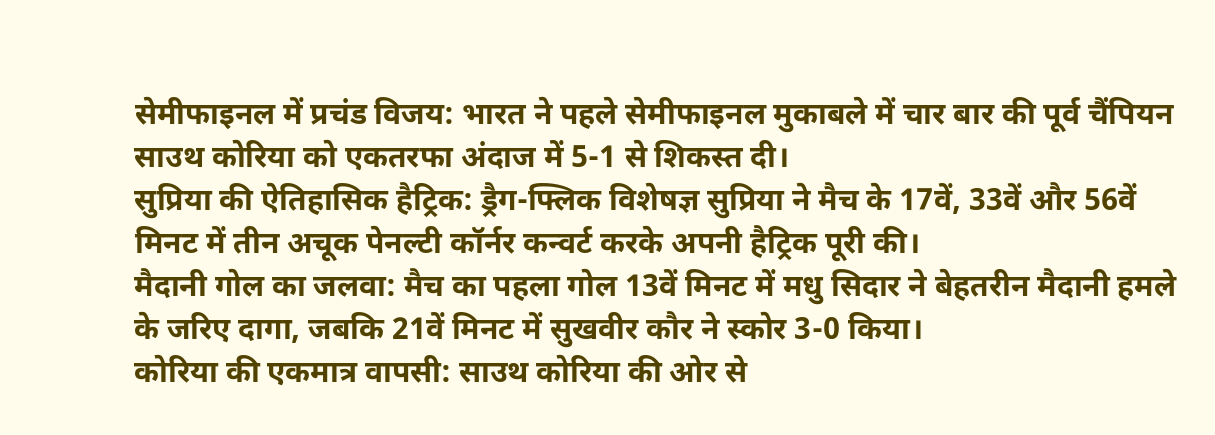सेमीफाइनल में प्रचंड विजय: भारत ने पहले सेमीफाइनल मुकाबले में चार बार की पूर्व चैंपियन साउथ कोरिया को एकतरफा अंदाज में 5-1 से शिकस्त दी।
सुप्रिया की ऐतिहासिक हैट्रिक: ड्रैग-फ्लिक विशेषज्ञ सुप्रिया ने मैच के 17वें, 33वें और 56वें मिनट में तीन अचूक पेनल्टी कॉर्नर कन्वर्ट करके अपनी हैट्रिक पूरी की।
मैदानी गोल का जलवा: मैच का पहला गोल 13वें मिनट में मधु सिदार ने बेहतरीन मैदानी हमले के जरिए दागा, जबकि 21वें मिनट में सुखवीर कौर ने स्कोर 3-0 किया।
कोरिया की एकमात्र वापसी: साउथ कोरिया की ओर से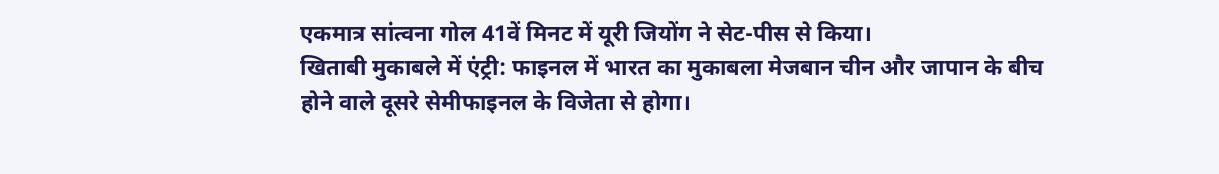एकमात्र सांत्वना गोल 41वें मिनट में यूरी जियोंग ने सेट-पीस से किया।
खिताबी मुकाबले में एंट्री: फाइनल में भारत का मुकाबला मेजबान चीन और जापान के बीच होने वाले दूसरे सेमीफाइनल के विजेता से होगा।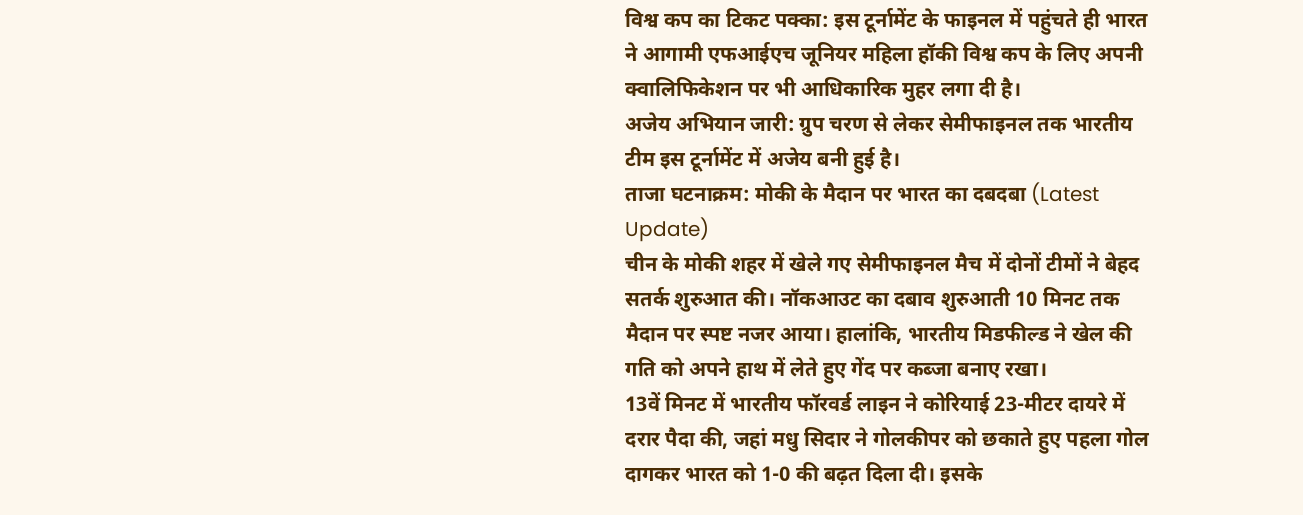विश्व कप का टिकट पक्का: इस टूर्नामेंट के फाइनल में पहुंचते ही भारत ने आगामी एफआईएच जूनियर महिला हॉकी विश्व कप के लिए अपनी क्वालिफिकेशन पर भी आधिकारिक मुहर लगा दी है।
अजेय अभियान जारी: ग्रुप चरण से लेकर सेमीफाइनल तक भारतीय टीम इस टूर्नामेंट में अजेय बनी हुई है।
ताजा घटनाक्रम: मोकी के मैदान पर भारत का दबदबा (Latest Update)
चीन के मोकी शहर में खेले गए सेमीफाइनल मैच में दोनों टीमों ने बेहद सतर्क शुरुआत की। नॉकआउट का दबाव शुरुआती 10 मिनट तक मैदान पर स्पष्ट नजर आया। हालांकि, भारतीय मिडफील्ड ने खेल की गति को अपने हाथ में लेते हुए गेंद पर कब्जा बनाए रखा।
13वें मिनट में भारतीय फॉरवर्ड लाइन ने कोरियाई 23-मीटर दायरे में दरार पैदा की, जहां मधु सिदार ने गोलकीपर को छकाते हुए पहला गोल दागकर भारत को 1-0 की बढ़त दिला दी। इसके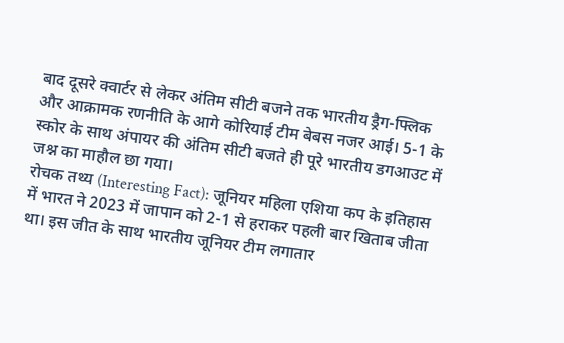बाद दूसरे क्वार्टर से लेकर अंतिम सीटी बजने तक भारतीय ड्रैग-फ्लिक और आक्रामक रणनीति के आगे कोरियाई टीम बेबस नजर आई। 5-1 के स्कोर के साथ अंपायर की अंतिम सीटी बजते ही पूरे भारतीय डगआउट में जश्न का माहौल छा गया।
रोचक तथ्य (Interesting Fact): जूनियर महिला एशिया कप के इतिहास में भारत ने 2023 में जापान को 2-1 से हराकर पहली बार खिताब जीता था। इस जीत के साथ भारतीय जूनियर टीम लगातार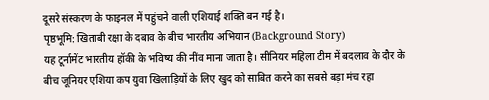दूसरे संस्करण के फाइनल में पहुंचने वाली एशियाई शक्ति बन गई है।
पृष्ठभूमि: खिताबी रक्षा के दबाव के बीच भारतीय अभियान (Background Story)
यह टूर्नामेंट भारतीय हॉकी के भविष्य की नींव माना जाता है। सीनियर महिला टीम में बदलाव के दौर के बीच जूनियर एशिया कप युवा खिलाड़ियों के लिए खुद को साबित करने का सबसे बड़ा मंच रहा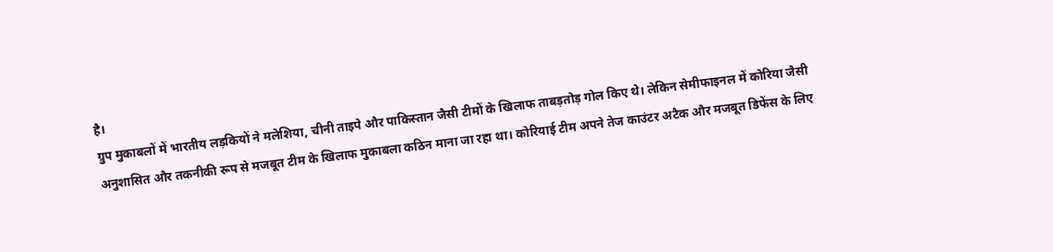है।
ग्रुप मुकाबलों में भारतीय लड़कियों ने मलेशिया, चीनी ताइपे और पाकिस्तान जैसी टीमों के खिलाफ ताबड़तोड़ गोल किए थे। लेकिन सेमीफाइनल में कोरिया जैसी अनुशासित और तकनीकी रूप से मजबूत टीम के खिलाफ मुकाबला कठिन माना जा रहा था। कोरियाई टीम अपने तेज काउंटर अटैक और मजबूत डिफेंस के लिए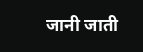जानी जाती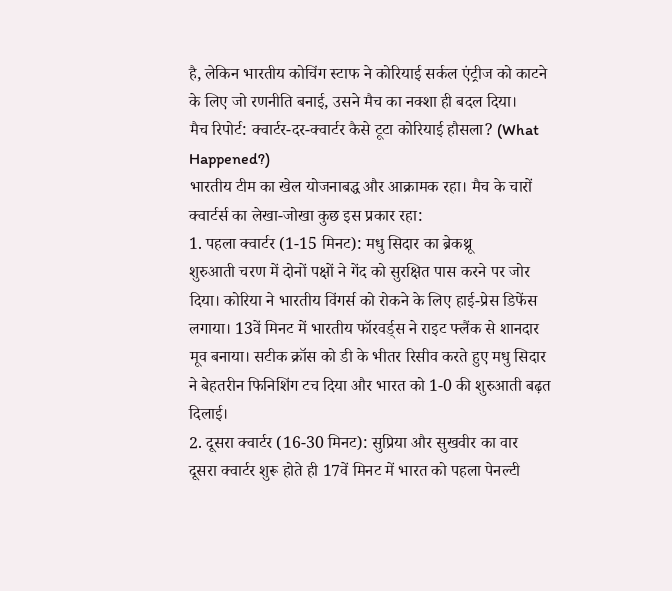है, लेकिन भारतीय कोचिंग स्टाफ ने कोरियाई सर्कल एंट्रीज को काटने के लिए जो रणनीति बनाई, उसने मैच का नक्शा ही बदल दिया।
मैच रिपोर्ट: क्वार्टर-दर-क्वार्टर कैसे टूटा कोरियाई हौसला? (What Happened?)
भारतीय टीम का खेल योजनाबद्ध और आक्रामक रहा। मैच के चारों क्वार्टर्स का लेखा-जोखा कुछ इस प्रकार रहा:
1. पहला क्वार्टर (1-15 मिनट): मधु सिदार का ब्रेकथ्रू
शुरुआती चरण में दोनों पक्षों ने गेंद को सुरक्षित पास करने पर जोर दिया। कोरिया ने भारतीय विंगर्स को रोकने के लिए हाई-प्रेस डिफेंस लगाया। 13वें मिनट में भारतीय फॉरवर्ड्स ने राइट फ्लैंक से शानदार मूव बनाया। सटीक क्रॉस को डी के भीतर रिसीव करते हुए मधु सिदार ने बेहतरीन फिनिशिंग टच दिया और भारत को 1-0 की शुरुआती बढ़त दिलाई।
2. दूसरा क्वार्टर (16-30 मिनट): सुप्रिया और सुखवीर का वार
दूसरा क्वार्टर शुरू होते ही 17वें मिनट में भारत को पहला पेनल्टी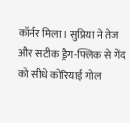कॉर्नर मिला। सुप्रिया ने तेज और सटीक ड्रैग-फ्लिक से गेंद को सीधे कोरियाई गोल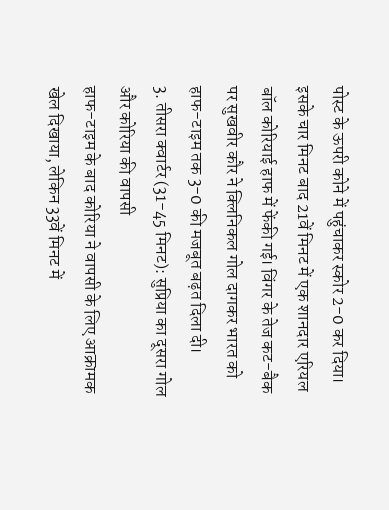पोस्ट के ऊपरी कोने में पहुंचाकर स्कोर 2-0 कर दिया। इसके चार मिनट बाद 21वें मिनट में एक शानदार एरियल बॉल कोरियाई हाफ में फेंकी गई। विंगर के तेज कट-बैक पर सुखवीर कौर ने क्लिनिकल गोल दागकर भारत को हाफ-टाइम तक 3-0 की मजबूत बढ़त दिला दी।
3. तीसरा क्वार्टर (31-45 मिनट): सुप्रिया का दूसरा गोल और कोरिया की वापसी
हाफ-टाइम के बाद कोरिया ने वापसी के लिए आक्रामक खेल दिखाया, लेकिन 33वें मिनट में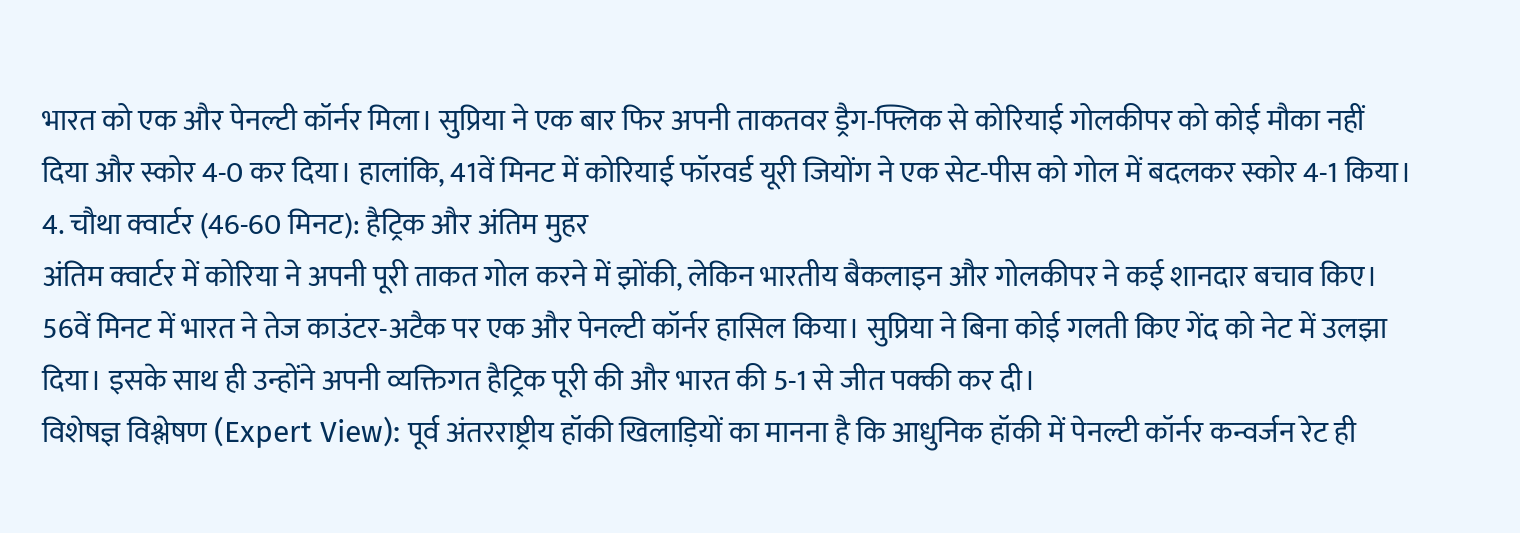भारत को एक और पेनल्टी कॉर्नर मिला। सुप्रिया ने एक बार फिर अपनी ताकतवर ड्रैग-फ्लिक से कोरियाई गोलकीपर को कोई मौका नहीं दिया और स्कोर 4-0 कर दिया। हालांकि, 41वें मिनट में कोरियाई फॉरवर्ड यूरी जियोंग ने एक सेट-पीस को गोल में बदलकर स्कोर 4-1 किया।
4. चौथा क्वार्टर (46-60 मिनट): हैट्रिक और अंतिम मुहर
अंतिम क्वार्टर में कोरिया ने अपनी पूरी ताकत गोल करने में झोंकी, लेकिन भारतीय बैकलाइन और गोलकीपर ने कई शानदार बचाव किए। 56वें मिनट में भारत ने तेज काउंटर-अटैक पर एक और पेनल्टी कॉर्नर हासिल किया। सुप्रिया ने बिना कोई गलती किए गेंद को नेट में उलझा दिया। इसके साथ ही उन्होंने अपनी व्यक्तिगत हैट्रिक पूरी की और भारत की 5-1 से जीत पक्की कर दी।
विशेषज्ञ विश्लेषण (Expert View): पूर्व अंतरराष्ट्रीय हॉकी खिलाड़ियों का मानना है कि आधुनिक हॉकी में पेनल्टी कॉर्नर कन्वर्जन रेट ही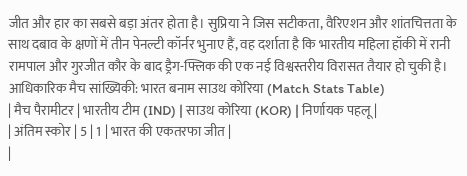जीत और हार का सबसे बड़ा अंतर होता है। सुप्रिया ने जिस सटीकता, वैरिएशन और शांतचित्तता के साथ दबाव के क्षणों में तीन पेनल्टी कॉर्नर भुनाए हैं, वह दर्शाता है कि भारतीय महिला हॉकी में रानी रामपाल और गुरजीत कौर के बाद ड्रैग-फ्लिक की एक नई विश्वस्तरीय विरासत तैयार हो चुकी है।
आधिकारिक मैच सांख्यिकी: भारत बनाम साउथ कोरिया (Match Stats Table)
| मैच पैरामीटर | भारतीय टीम (IND) | साउथ कोरिया (KOR) | निर्णायक पहलू |
| अंतिम स्कोर | 5 | 1 | भारत की एकतरफा जीत |
|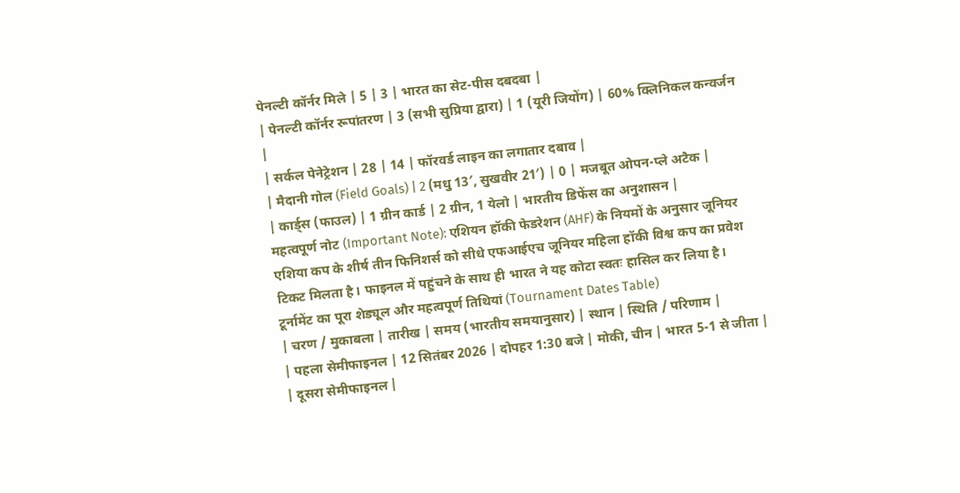पेनल्टी कॉर्नर मिले | 5 | 3 | भारत का सेट-पीस दबदबा |
| पेनल्टी कॉर्नर रूपांतरण | 3 (सभी सुप्रिया द्वारा) | 1 (यूरी जियोंग) | 60% क्लिनिकल कन्वर्जन |
| सर्कल पेनेट्रेशन | 28 | 14 | फॉरवर्ड लाइन का लगातार दबाव |
| मैदानी गोल (Field Goals) | 2 (मधु 13′, सुखवीर 21′) | 0 | मजबूत ओपन-प्ले अटैक |
| कार्ड्स (फाउल) | 1 ग्रीन कार्ड | 2 ग्रीन, 1 येलो | भारतीय डिफेंस का अनुशासन |
महत्वपूर्ण नोट (Important Note): एशियन हॉकी फेडरेशन (AHF) के नियमों के अनुसार जूनियर एशिया कप के शीर्ष तीन फिनिशर्स को सीधे एफआईएच जूनियर महिला हॉकी विश्व कप का प्रवेश टिकट मिलता है। फाइनल में पहुंचने के साथ ही भारत ने यह कोटा स्वतः हासिल कर लिया है।
टूर्नामेंट का पूरा शेड्यूल और महत्वपूर्ण तिथियां (Tournament Dates Table)
| चरण / मुकाबला | तारीख | समय (भारतीय समयानुसार) | स्थान | स्थिति / परिणाम |
| पहला सेमीफाइनल | 12 सितंबर 2026 | दोपहर 1:30 बजे | मोकी, चीन | भारत 5-1 से जीता |
| दूसरा सेमीफाइनल |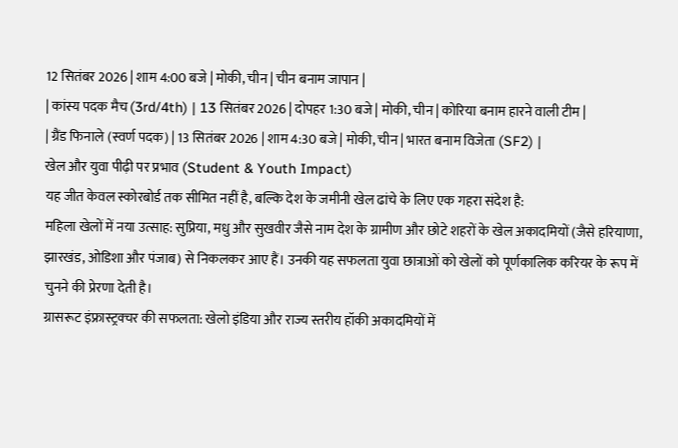12 सितंबर 2026 | शाम 4:00 बजे | मोकी, चीन | चीन बनाम जापान |
| कांस्य पदक मैच (3rd/4th) | 13 सितंबर 2026 | दोपहर 1:30 बजे | मोकी, चीन | कोरिया बनाम हारने वाली टीम |
| ग्रैंड फिनाले (स्वर्ण पदक) | 13 सितंबर 2026 | शाम 4:30 बजे | मोकी, चीन | भारत बनाम विजेता (SF2) |
खेल और युवा पीढ़ी पर प्रभाव (Student & Youth Impact)
यह जीत केवल स्कोरबोर्ड तक सीमित नहीं है, बल्कि देश के जमीनी खेल ढांचे के लिए एक गहरा संदेश है:
महिला खेलों में नया उत्साह: सुप्रिया, मधु और सुखवीर जैसे नाम देश के ग्रामीण और छोटे शहरों के खेल अकादमियों (जैसे हरियाणा, झारखंड, ओडिशा और पंजाब) से निकलकर आए हैं। उनकी यह सफलता युवा छात्राओं को खेलों को पूर्णकालिक करियर के रूप में चुनने की प्रेरणा देती है।
ग्रासरूट इंफ्रास्ट्रक्चर की सफलता: खेलो इंडिया और राज्य स्तरीय हॉकी अकादमियों में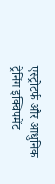एस्ट्रोटर्फ और आधुनिक ट्रेनिंग इक्विपमेंट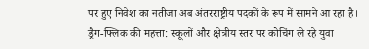पर हुए निवेश का नतीजा अब अंतरराष्ट्रीय पदकों के रूप में सामने आ रहा है।
ड्रैग-फ्लिक की महत्ता: स्कूलों और क्षेत्रीय स्तर पर कोचिंग ले रहे युवा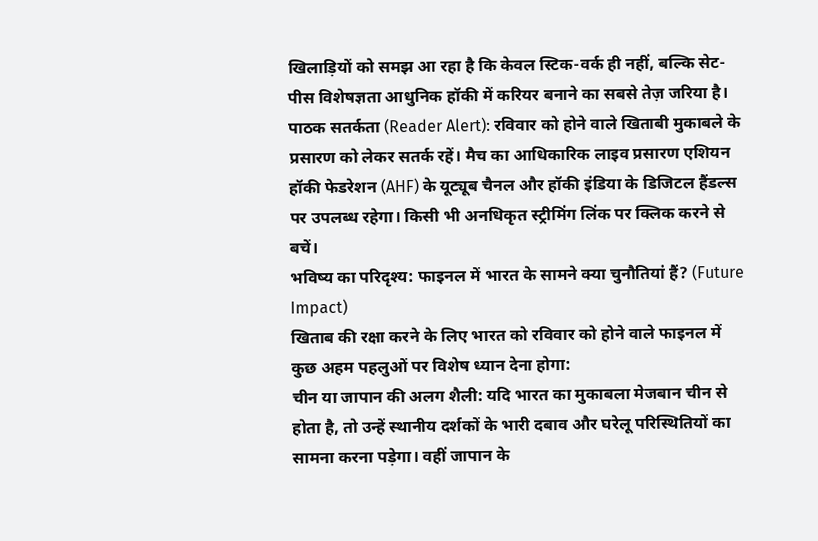खिलाड़ियों को समझ आ रहा है कि केवल स्टिक-वर्क ही नहीं, बल्कि सेट-पीस विशेषज्ञता आधुनिक हॉकी में करियर बनाने का सबसे तेज़ जरिया है।
पाठक सतर्कता (Reader Alert): रविवार को होने वाले खिताबी मुकाबले के प्रसारण को लेकर सतर्क रहें। मैच का आधिकारिक लाइव प्रसारण एशियन हॉकी फेडरेशन (AHF) के यूट्यूब चैनल और हॉकी इंडिया के डिजिटल हैंडल्स पर उपलब्ध रहेगा। किसी भी अनधिकृत स्ट्रीमिंग लिंक पर क्लिक करने से बचें।
भविष्य का परिदृश्य: फाइनल में भारत के सामने क्या चुनौतियां हैं? (Future Impact)
खिताब की रक्षा करने के लिए भारत को रविवार को होने वाले फाइनल में कुछ अहम पहलुओं पर विशेष ध्यान देना होगा:
चीन या जापान की अलग शैली: यदि भारत का मुकाबला मेजबान चीन से होता है, तो उन्हें स्थानीय दर्शकों के भारी दबाव और घरेलू परिस्थितियों का सामना करना पड़ेगा। वहीं जापान के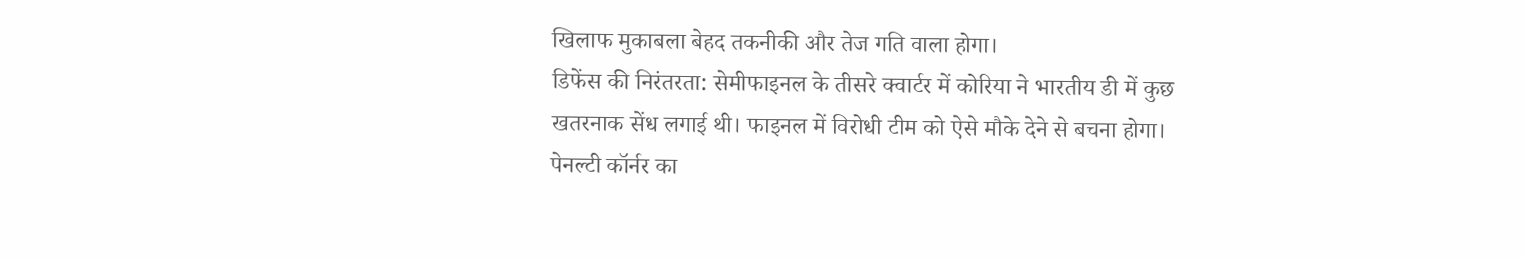खिलाफ मुकाबला बेहद तकनीकी और तेज गति वाला होगा।
डिफेंस की निरंतरता: सेमीफाइनल के तीसरे क्वार्टर में कोरिया ने भारतीय डी में कुछ खतरनाक सेंध लगाई थी। फाइनल में विरोधी टीम को ऐसे मौके देने से बचना होगा।
पेनल्टी कॉर्नर का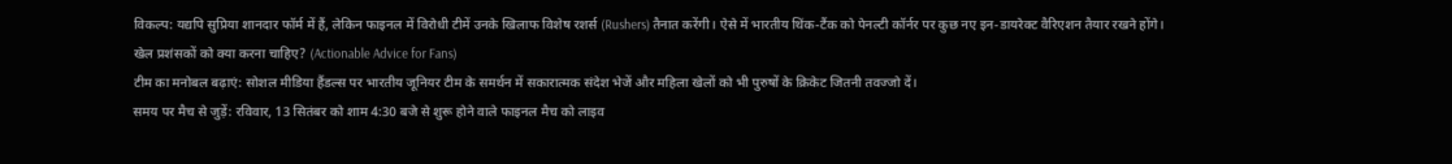विकल्प: यद्यपि सुप्रिया शानदार फॉर्म में हैं, लेकिन फाइनल में विरोधी टीमें उनके खिलाफ विशेष रशर्स (Rushers) तैनात करेंगी। ऐसे में भारतीय थिंक-टैंक को पेनल्टी कॉर्नर पर कुछ नए इन-डायरेक्ट वैरिएशन तैयार रखने होंगे।
खेल प्रशंसकों को क्या करना चाहिए? (Actionable Advice for Fans)
टीम का मनोबल बढ़ाएं: सोशल मीडिया हैंडल्स पर भारतीय जूनियर टीम के समर्थन में सकारात्मक संदेश भेजें और महिला खेलों को भी पुरुषों के क्रिकेट जितनी तवज्जो दें।
समय पर मैच से जुड़ें: रविवार, 13 सितंबर को शाम 4:30 बजे से शुरू होने वाले फाइनल मैच को लाइव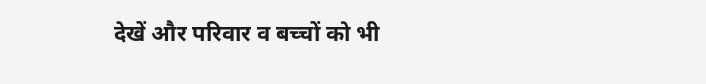देखें और परिवार व बच्चों को भी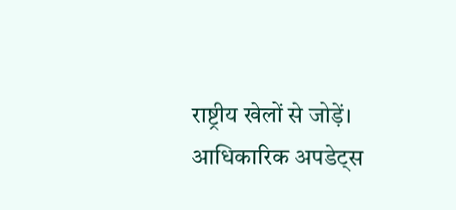राष्ट्रीय खेलों से जोड़ें।
आधिकारिक अपडेट्स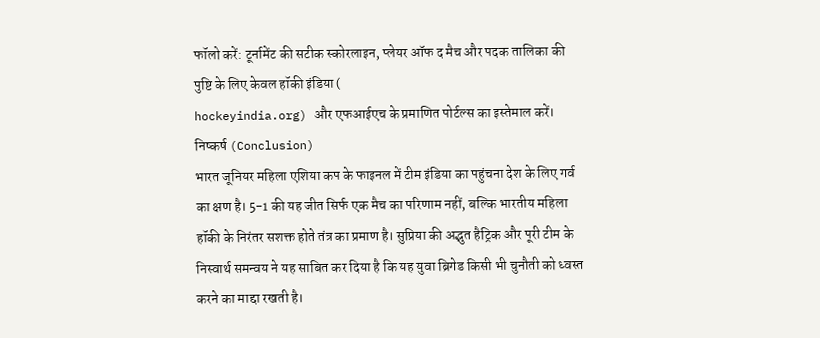फॉलो करें: टूर्नामेंट की सटीक स्कोरलाइन, प्लेयर ऑफ द मैच और पदक तालिका की पुष्टि के लिए केवल हॉकी इंडिया (
hockeyindia.org) और एफआईएच के प्रमाणित पोर्टल्स का इस्तेमाल करें।
निष्कर्ष (Conclusion)
भारत जूनियर महिला एशिया कप के फाइनल में टीम इंडिया का पहुंचना देश के लिए गर्व का क्षण है। 5-1 की यह जीत सिर्फ एक मैच का परिणाम नहीं, बल्कि भारतीय महिला हॉकी के निरंतर सशक्त होते तंत्र का प्रमाण है। सुप्रिया की अद्भुत हैट्रिक और पूरी टीम के निस्वार्थ समन्वय ने यह साबित कर दिया है कि यह युवा ब्रिगेड किसी भी चुनौती को ध्वस्त करने का माद्दा रखती है।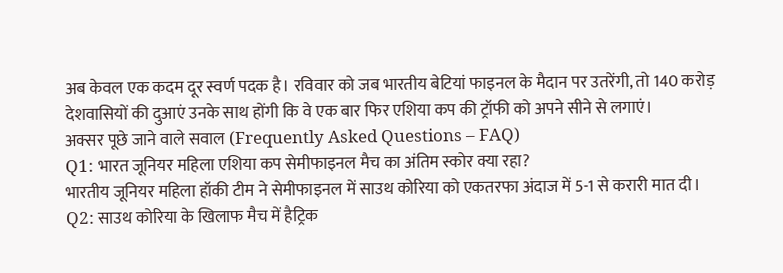अब केवल एक कदम दूर स्वर्ण पदक है। रविवार को जब भारतीय बेटियां फाइनल के मैदान पर उतरेंगी, तो 140 करोड़ देशवासियों की दुआएं उनके साथ होंगी कि वे एक बार फिर एशिया कप की ट्रॉफी को अपने सीने से लगाएं।
अक्सर पूछे जाने वाले सवाल (Frequently Asked Questions – FAQ)
Q1: भारत जूनियर महिला एशिया कप सेमीफाइनल मैच का अंतिम स्कोर क्या रहा?
भारतीय जूनियर महिला हॉकी टीम ने सेमीफाइनल में साउथ कोरिया को एकतरफा अंदाज में 5-1 से करारी मात दी।
Q2: साउथ कोरिया के खिलाफ मैच में हैट्रिक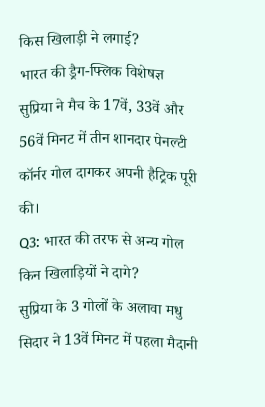किस खिलाड़ी ने लगाई?
भारत की ड्रैग-फ्लिक विशेषज्ञ सुप्रिया ने मैच के 17वें, 33वें और 56वें मिनट में तीन शानदार पेनल्टी कॉर्नर गोल दागकर अपनी हैट्रिक पूरी की।
Q3: भारत की तरफ से अन्य गोल किन खिलाड़ियों ने दागे?
सुप्रिया के 3 गोलों के अलावा मधु सिदार ने 13वें मिनट में पहला मैदानी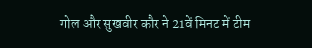गोल और सुखवीर कौर ने 21वें मिनट में टीम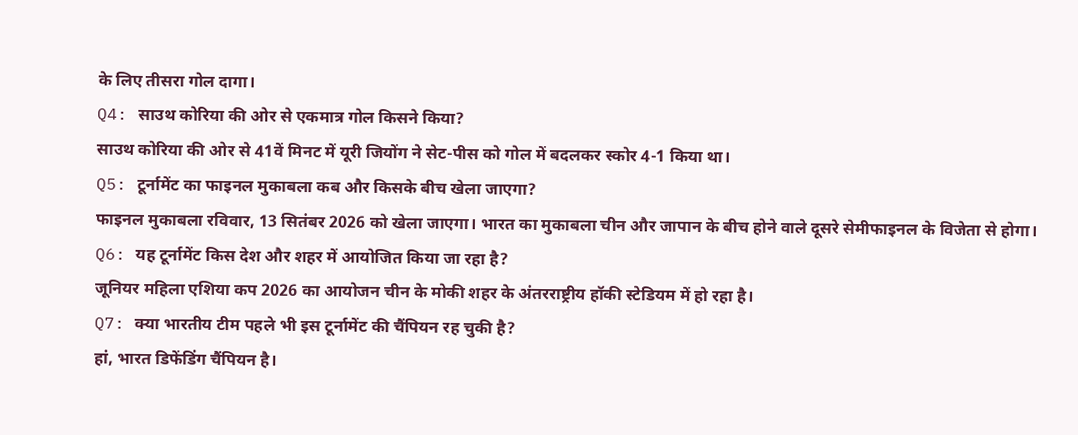के लिए तीसरा गोल दागा।
Q4: साउथ कोरिया की ओर से एकमात्र गोल किसने किया?
साउथ कोरिया की ओर से 41वें मिनट में यूरी जियोंग ने सेट-पीस को गोल में बदलकर स्कोर 4-1 किया था।
Q5: टूर्नामेंट का फाइनल मुकाबला कब और किसके बीच खेला जाएगा?
फाइनल मुकाबला रविवार, 13 सितंबर 2026 को खेला जाएगा। भारत का मुकाबला चीन और जापान के बीच होने वाले दूसरे सेमीफाइनल के विजेता से होगा।
Q6: यह टूर्नामेंट किस देश और शहर में आयोजित किया जा रहा है?
जूनियर महिला एशिया कप 2026 का आयोजन चीन के मोकी शहर के अंतरराष्ट्रीय हॉकी स्टेडियम में हो रहा है।
Q7: क्या भारतीय टीम पहले भी इस टूर्नामेंट की चैंपियन रह चुकी है?
हां, भारत डिफेंडिंग चैंपियन है।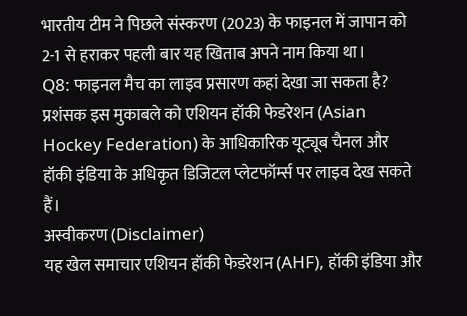भारतीय टीम ने पिछले संस्करण (2023) के फाइनल में जापान को 2-1 से हराकर पहली बार यह खिताब अपने नाम किया था।
Q8: फाइनल मैच का लाइव प्रसारण कहां देखा जा सकता है?
प्रशंसक इस मुकाबले को एशियन हॉकी फेडरेशन (Asian Hockey Federation) के आधिकारिक यूट्यूब चैनल और हॉकी इंडिया के अधिकृत डिजिटल प्लेटफॉर्म्स पर लाइव देख सकते हैं।
अस्वीकरण (Disclaimer)
यह खेल समाचार एशियन हॉकी फेडरेशन (AHF), हॉकी इंडिया और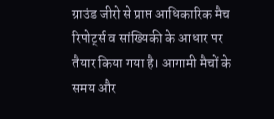ग्राउंड जीरो से प्राप्त आधिकारिक मैच रिपोर्ट्स व सांख्यिकी के आधार पर तैयार किया गया है। आगामी मैचों के समय और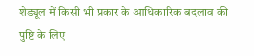शेड्यूल में किसी भी प्रकार के आधिकारिक बदलाव की पुष्टि के लिए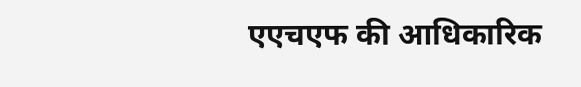एएचएफ की आधिकारिक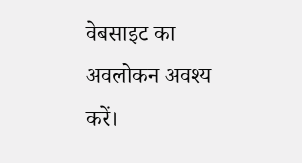वेबसाइट का अवलोकन अवश्य करें।